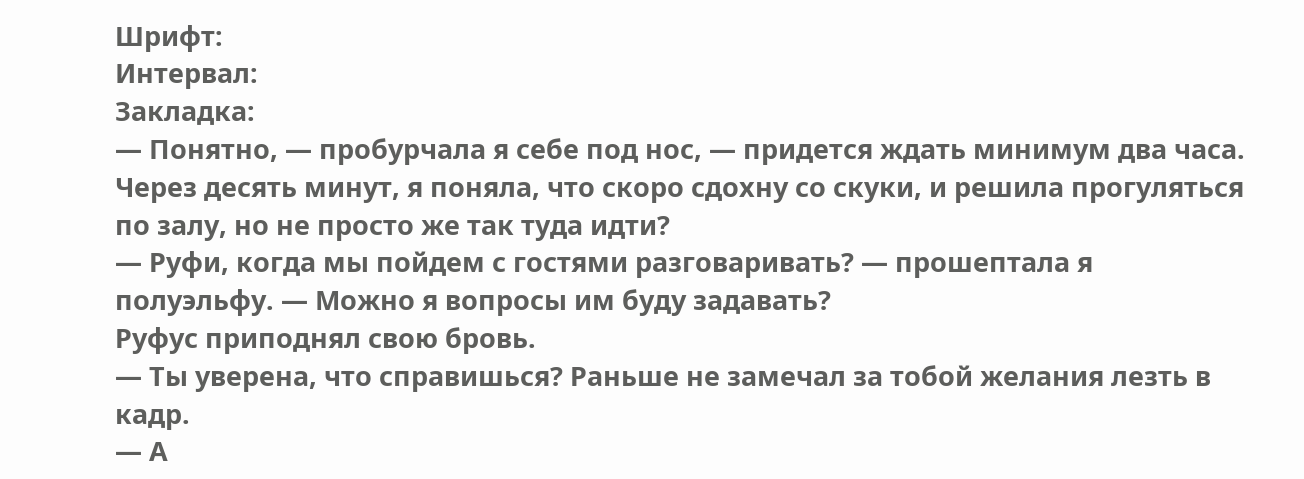Шрифт:
Интервал:
Закладка:
— Понятно, — пробурчала я себе под нос, — придется ждать минимум два часа.
Через десять минут, я поняла, что скоро сдохну со скуки, и решила прогуляться по залу, но не просто же так туда идти?
— Руфи, когда мы пойдем с гостями разговаривать? — прошептала я полуэльфу. — Можно я вопросы им буду задавать?
Руфус приподнял свою бровь.
— Ты уверена, что справишься? Раньше не замечал за тобой желания лезть в кадр.
— А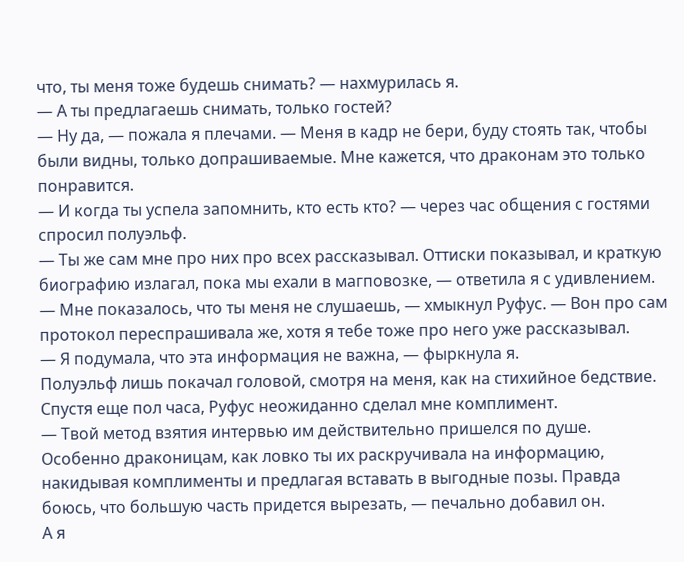что, ты меня тоже будешь снимать? — нахмурилась я.
— А ты предлагаешь снимать, только гостей?
— Ну да, — пожала я плечами. — Меня в кадр не бери, буду стоять так, чтобы были видны, только допрашиваемые. Мне кажется, что драконам это только понравится.
— И когда ты успела запомнить, кто есть кто? — через час общения с гостями спросил полуэльф.
— Ты же сам мне про них про всех рассказывал. Оттиски показывал, и краткую биографию излагал, пока мы ехали в магповозке, — ответила я с удивлением.
— Мне показалось, что ты меня не слушаешь, — хмыкнул Руфус. — Вон про сам протокол переспрашивала же, хотя я тебе тоже про него уже рассказывал.
— Я подумала, что эта информация не важна, — фыркнула я.
Полуэльф лишь покачал головой, смотря на меня, как на стихийное бедствие.
Спустя еще пол часа, Руфус неожиданно сделал мне комплимент.
— Твой метод взятия интервью им действительно пришелся по душе. Особенно драконицам, как ловко ты их раскручивала на информацию, накидывая комплименты и предлагая вставать в выгодные позы. Правда боюсь, что большую часть придется вырезать, — печально добавил он.
А я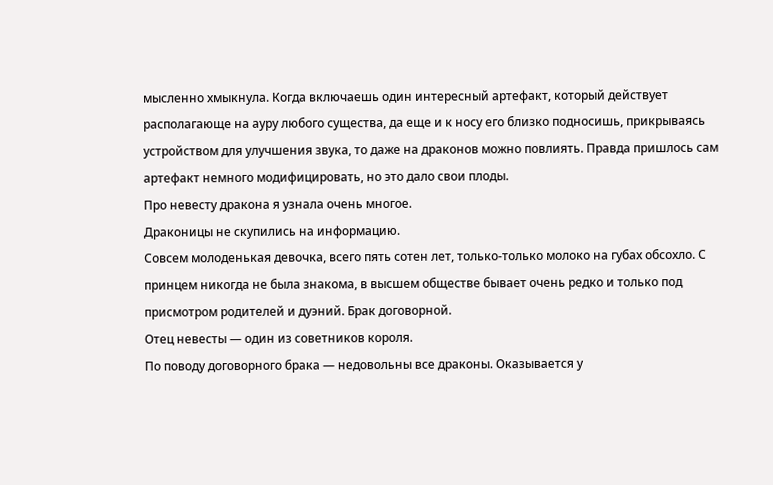мысленно хмыкнула. Когда включаешь один интересный артефакт, который действует располагающе на ауру любого существа, да еще и к носу его близко подносишь, прикрываясь устройством для улучшения звука, то даже на драконов можно повлиять. Правда пришлось сам артефакт немного модифицировать, но это дало свои плоды.
Про невесту дракона я узнала очень многое.
Драконицы не скупились на информацию.
Совсем молоденькая девочка, всего пять сотен лет, только-только молоко на губах обсохло. С принцем никогда не была знакома, в высшем обществе бывает очень редко и только под присмотром родителей и дуэний. Брак договорной.
Отец невесты — один из советников короля.
По поводу договорного брака — недовольны все драконы. Оказывается у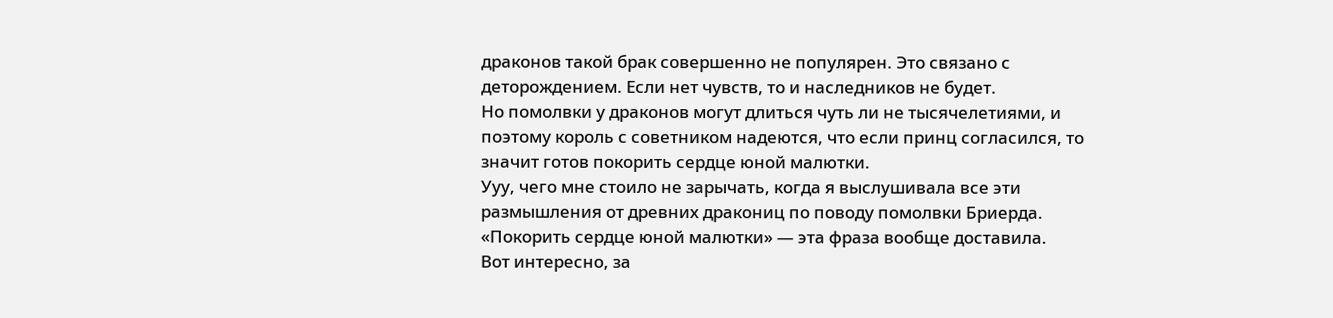драконов такой брак совершенно не популярен. Это связано с деторождением. Если нет чувств, то и наследников не будет.
Но помолвки у драконов могут длиться чуть ли не тысячелетиями, и поэтому король с советником надеются, что если принц согласился, то значит готов покорить сердце юной малютки.
Ууу, чего мне стоило не зарычать, когда я выслушивала все эти размышления от древних дракониц по поводу помолвки Бриерда.
«Покорить сердце юной малютки» — эта фраза вообще доставила.
Вот интересно, за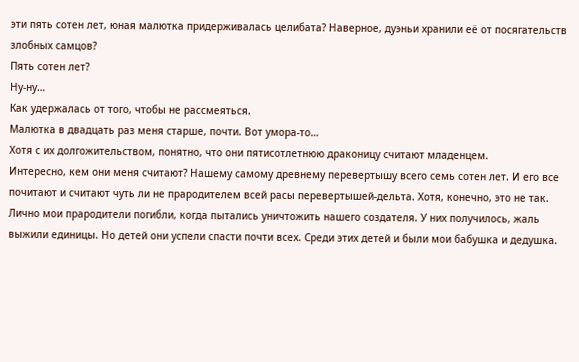эти пять сотен лет, юная малютка придерживалась целибата? Наверное, дуэньи хранили её от посягательств злобных самцов?
Пять сотен лет?
Ну-ну…
Как удержалась от того, чтобы не рассмеяться.
Малютка в двадцать раз меня старше, почти. Вот умора-то…
Хотя с их долгожительством, понятно, что они пятисотлетнюю драконицу считают младенцем.
Интересно, кем они меня считают? Нашему самому древнему перевертышу всего семь сотен лет. И его все почитают и считают чуть ли не прародителем всей расы перевертышей-дельта. Хотя, конечно, это не так. Лично мои прародители погибли, когда пытались уничтожить нашего создателя. У них получилось, жаль выжили единицы. Но детей они успели спасти почти всех. Среди этих детей и были мои бабушка и дедушка.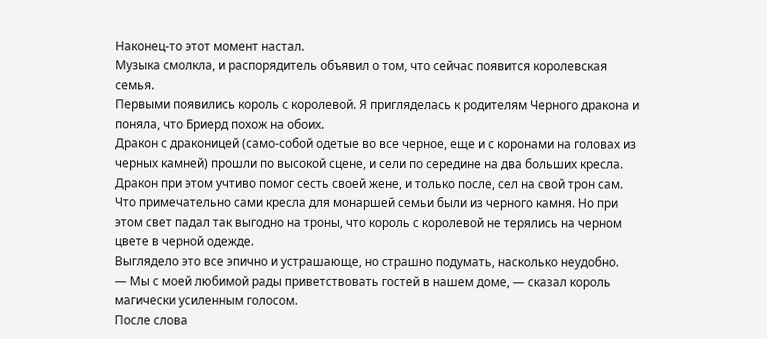Наконец-то этот момент настал.
Музыка смолкла, и распорядитель объявил о том, что сейчас появится королевская семья.
Первыми появились король с королевой. Я пригляделась к родителям Черного дракона и поняла, что Бриерд похож на обоих.
Дракон с драконицей (само-собой одетые во все черное, еще и с коронами на головах из черных камней) прошли по высокой сцене, и сели по середине на два больших кресла.
Дракон при этом учтиво помог сесть своей жене, и только после, сел на свой трон сам.
Что примечательно сами кресла для монаршей семьи были из черного камня. Но при этом свет падал так выгодно на троны, что король с королевой не терялись на черном цвете в черной одежде.
Выглядело это все эпично и устрашающе, но страшно подумать, насколько неудобно.
— Мы с моей любимой рады приветствовать гостей в нашем доме, — сказал король магически усиленным голосом.
После слова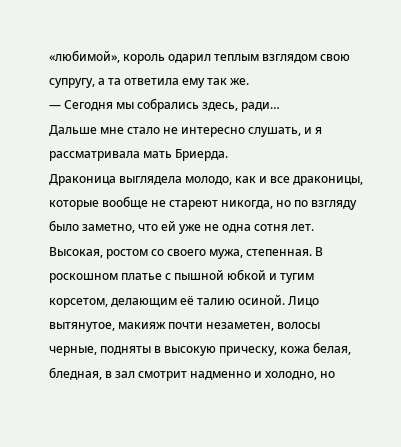«любимой», король одарил теплым взглядом свою супругу, а та ответила ему так же.
— Сегодня мы собрались здесь, ради…
Дальше мне стало не интересно слушать, и я рассматривала мать Бриерда.
Драконица выглядела молодо, как и все драконицы, которые вообще не стареют никогда, но по взгляду было заметно, что ей уже не одна сотня лет.
Высокая, ростом со своего мужа, степенная. В роскошном платье с пышной юбкой и тугим корсетом, делающим её талию осиной. Лицо вытянутое, макияж почти незаметен, волосы черные, подняты в высокую прическу, кожа белая, бледная, в зал смотрит надменно и холодно, но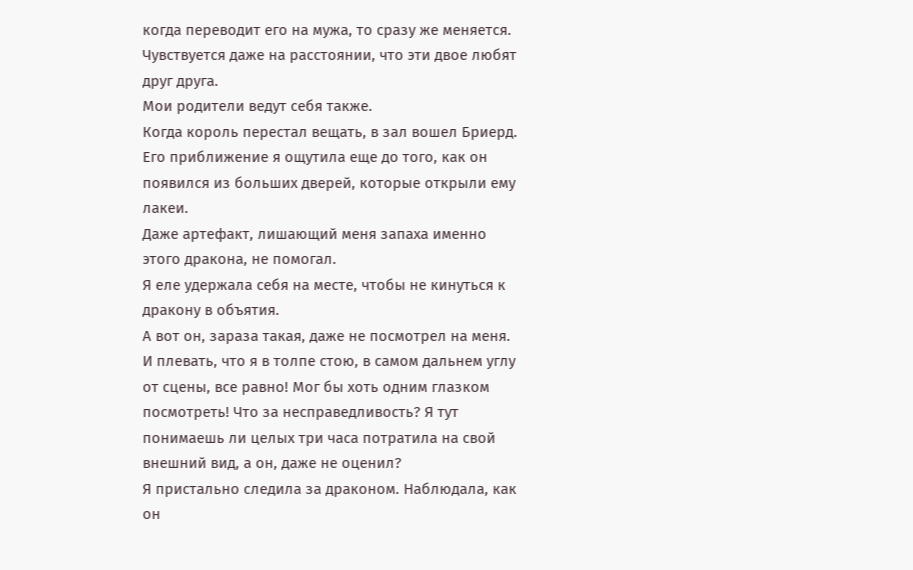когда переводит его на мужа, то сразу же меняется.
Чувствуется даже на расстоянии, что эти двое любят друг друга.
Мои родители ведут себя также.
Когда король перестал вещать, в зал вошел Бриерд.
Его приближение я ощутила еще до того, как он появился из больших дверей, которые открыли ему лакеи.
Даже артефакт, лишающий меня запаха именно этого дракона, не помогал.
Я еле удержала себя на месте, чтобы не кинуться к дракону в объятия.
А вот он, зараза такая, даже не посмотрел на меня.
И плевать, что я в толпе стою, в самом дальнем углу от сцены, все равно! Мог бы хоть одним глазком посмотреть! Что за несправедливость? Я тут понимаешь ли целых три часа потратила на свой внешний вид, а он, даже не оценил?
Я пристально следила за драконом. Наблюдала, как он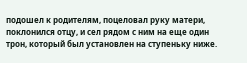подошел к родителям, поцеловал руку матери, поклонился отцу, и сел рядом с ним на еще один трон, который был установлен на ступеньку ниже.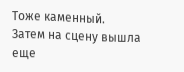Тоже каменный.
Затем на сцену вышла еще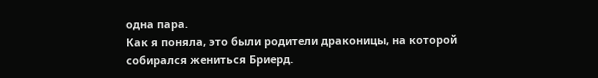одна пара.
Как я поняла, это были родители драконицы, на которой собирался жениться Бриерд.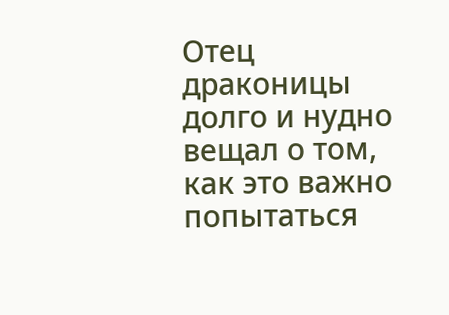Отец драконицы долго и нудно вещал о том, как это важно попытаться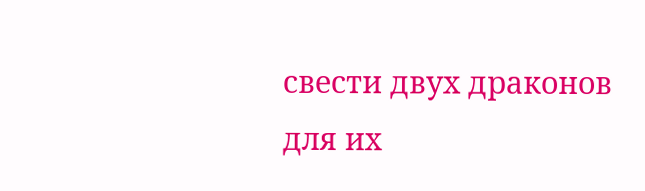свести двух драконов для их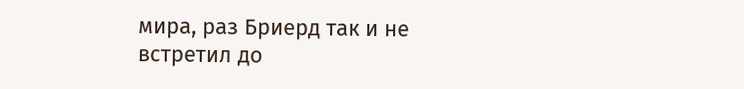мира, раз Бриерд так и не встретил до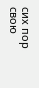сих пор свою